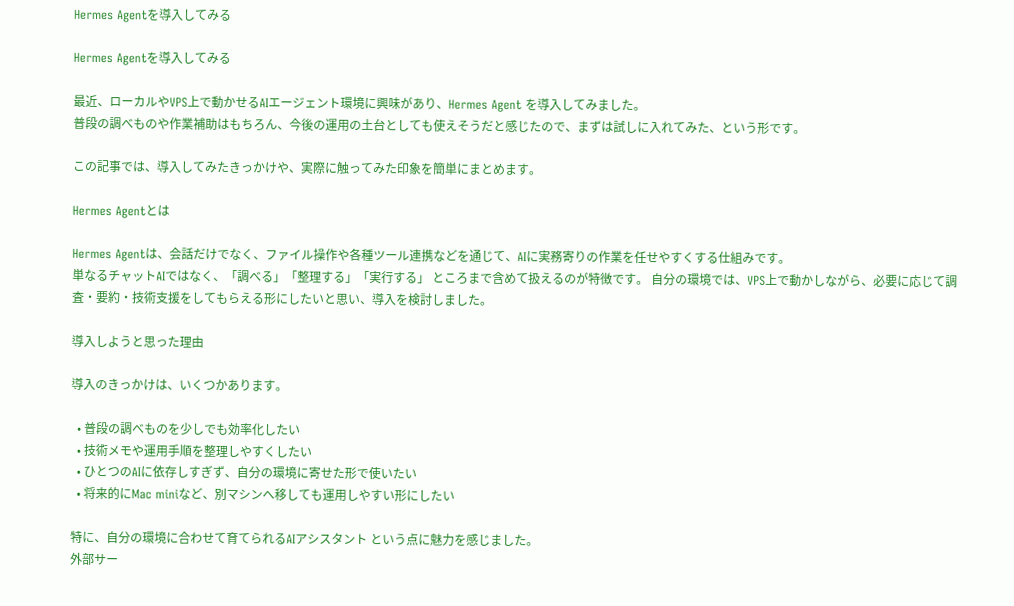Hermes Agentを導入してみる

Hermes Agentを導入してみる

最近、ローカルやVPS上で動かせるAIエージェント環境に興味があり、Hermes Agent を導入してみました。
普段の調べものや作業補助はもちろん、今後の運用の土台としても使えそうだと感じたので、まずは試しに入れてみた、という形です。

この記事では、導入してみたきっかけや、実際に触ってみた印象を簡単にまとめます。

Hermes Agentとは

Hermes Agentは、会話だけでなく、ファイル操作や各種ツール連携などを通じて、AIに実務寄りの作業を任せやすくする仕組みです。
単なるチャットAIではなく、「調べる」「整理する」「実行する」 ところまで含めて扱えるのが特徴です。 自分の環境では、VPS上で動かしながら、必要に応じて調査・要約・技術支援をしてもらえる形にしたいと思い、導入を検討しました。

導入しようと思った理由

導入のきっかけは、いくつかあります。

  • 普段の調べものを少しでも効率化したい
  • 技術メモや運用手順を整理しやすくしたい
  • ひとつのAIに依存しすぎず、自分の環境に寄せた形で使いたい
  • 将来的にMac miniなど、別マシンへ移しても運用しやすい形にしたい

特に、自分の環境に合わせて育てられるAIアシスタント という点に魅力を感じました。
外部サー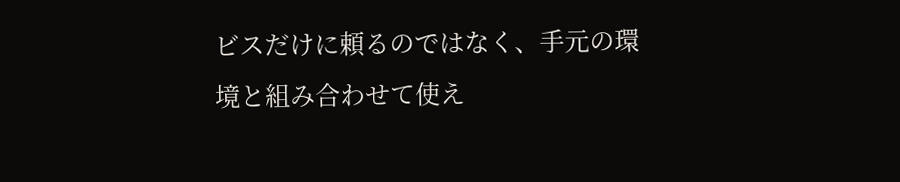ビスだけに頼るのではなく、手元の環境と組み合わせて使え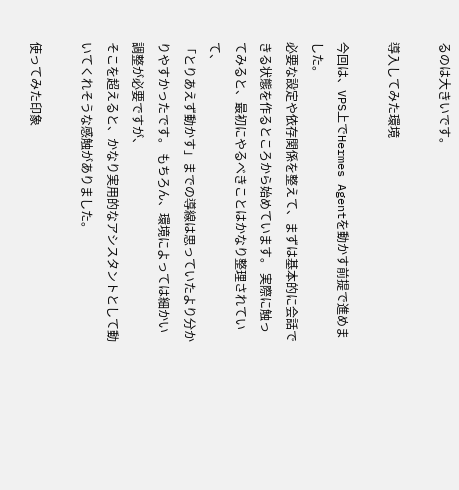るのは大きいです。

導入してみた環境

今回は、VPS上でHermes Agentを動かす前提で進めました。
必要な設定や依存関係を整えて、まずは基本的に会話できる状態を作るところから始めています。 実際に触ってみると、最初にやるべきことはかなり整理されていて、
「とりあえず動かす」までの導線は思っていたより分かりやすかったです。 もちろん、環境によっては細かい調整が必要ですが、
そこを超えると、かなり実用的なアシスタントとして動いてくれそうな感触がありました。

使ってみた印象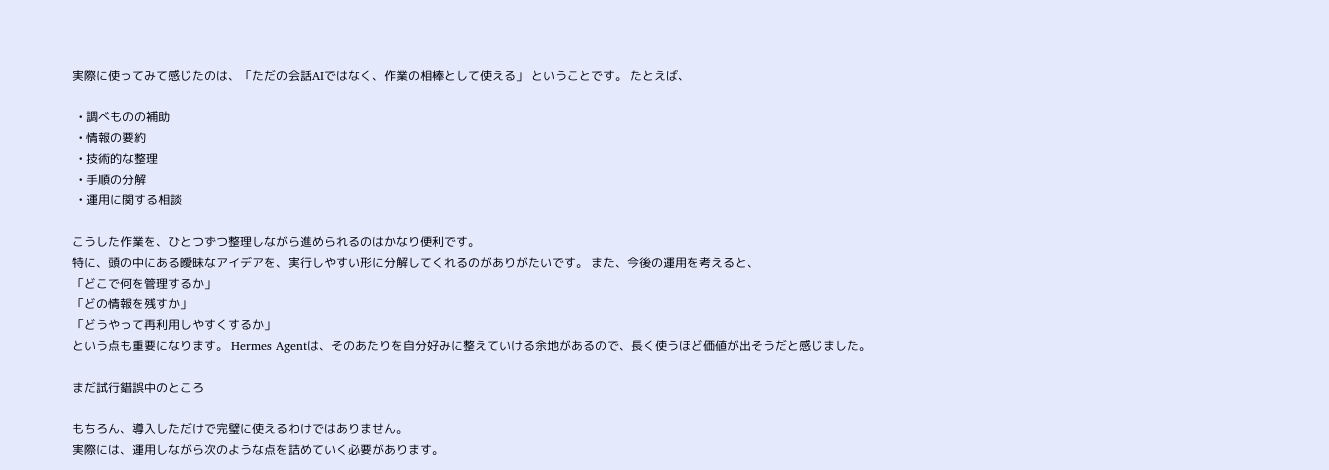実際に使ってみて感じたのは、「ただの会話AIではなく、作業の相棒として使える」 ということです。 たとえば、

  • 調べものの補助
  • 情報の要約
  • 技術的な整理
  • 手順の分解
  • 運用に関する相談

こうした作業を、ひとつずつ整理しながら進められるのはかなり便利です。
特に、頭の中にある曖昧なアイデアを、実行しやすい形に分解してくれるのがありがたいです。 また、今後の運用を考えると、
「どこで何を管理するか」
「どの情報を残すか」
「どうやって再利用しやすくするか」
という点も重要になります。 Hermes Agentは、そのあたりを自分好みに整えていける余地があるので、長く使うほど価値が出そうだと感じました。

まだ試行錯誤中のところ

もちろん、導入しただけで完璧に使えるわけではありません。
実際には、運用しながら次のような点を詰めていく必要があります。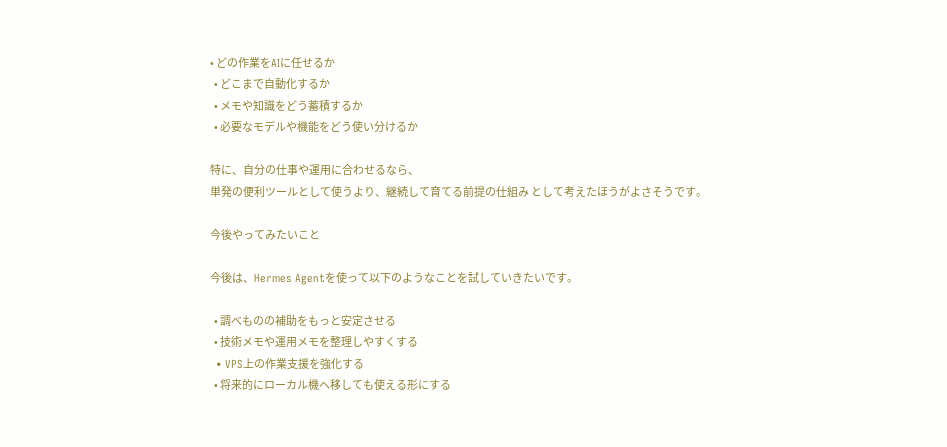• どの作業をAIに任せるか
  • どこまで自動化するか
  • メモや知識をどう蓄積するか
  • 必要なモデルや機能をどう使い分けるか

特に、自分の仕事や運用に合わせるなら、
単発の便利ツールとして使うより、継続して育てる前提の仕組み として考えたほうがよさそうです。

今後やってみたいこと

今後は、Hermes Agentを使って以下のようなことを試していきたいです。

  • 調べものの補助をもっと安定させる
  • 技術メモや運用メモを整理しやすくする
  • VPS上の作業支援を強化する
  • 将来的にローカル機へ移しても使える形にする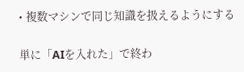• 複数マシンで同じ知識を扱えるようにする

単に「AIを入れた」で終わ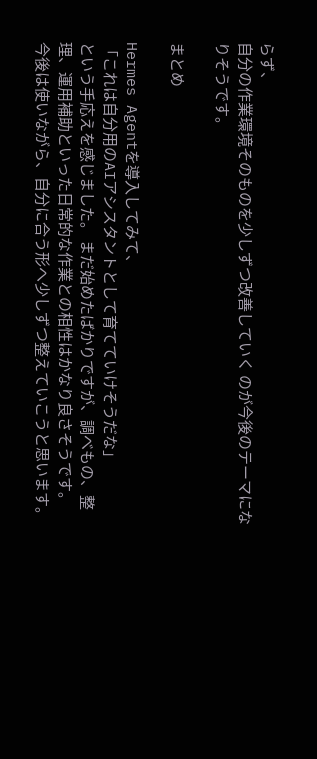らず、
自分の作業環境そのものを少しずつ改善していく のが今後のテーマになりそうです。

まとめ

Hermes Agentを導入してみて、
「これは自分用のAIアシスタントとして育てていけそうだな」
という手応えを感じました。 まだ始めたばかりですが、調べもの、整理、運用補助といった日常的な作業との相性はかなり良さそうです。
今後は使いながら、自分に合う形へ少しずつ整えていこうと思います。